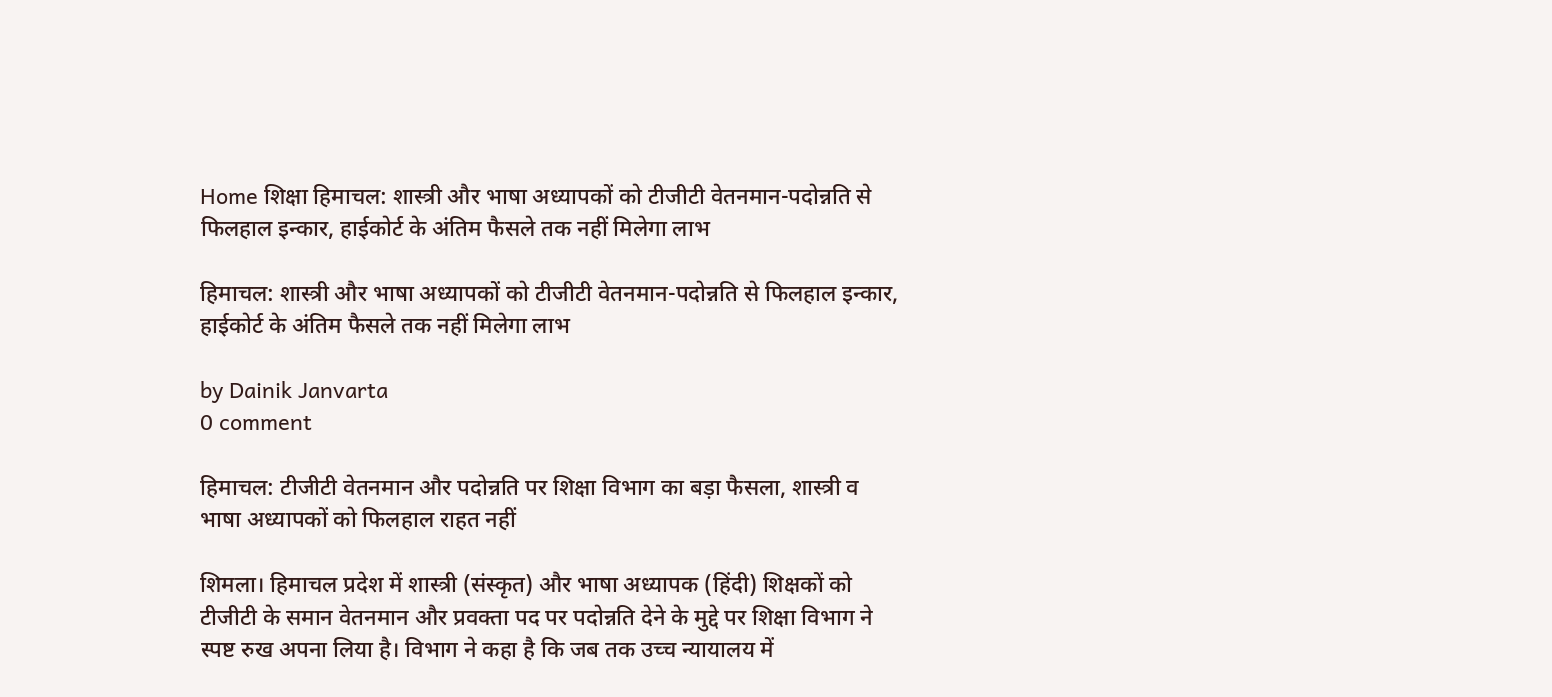Home शिक्षा हिमाचल: शास्त्री और भाषा अध्यापकों को टीजीटी वेतनमान-पदोन्नति से फिलहाल इन्कार, हाईकोर्ट के अंतिम फैसले तक नहीं मिलेगा लाभ

हिमाचल: शास्त्री और भाषा अध्यापकों को टीजीटी वेतनमान-पदोन्नति से फिलहाल इन्कार, हाईकोर्ट के अंतिम फैसले तक नहीं मिलेगा लाभ

by Dainik Janvarta
0 comment

हिमाचल: टीजीटी वेतनमान और पदोन्नति पर शिक्षा विभाग का बड़ा फैसला, शास्त्री व भाषा अध्यापकों को फिलहाल राहत नहीं

शिमला। हिमाचल प्रदेश में शास्त्री (संस्कृत) और भाषा अध्यापक (हिंदी) शिक्षकों को टीजीटी के समान वेतनमान और प्रवक्ता पद पर पदोन्नति देने के मुद्दे पर शिक्षा विभाग ने स्पष्ट रुख अपना लिया है। विभाग ने कहा है कि जब तक उच्च न्यायालय में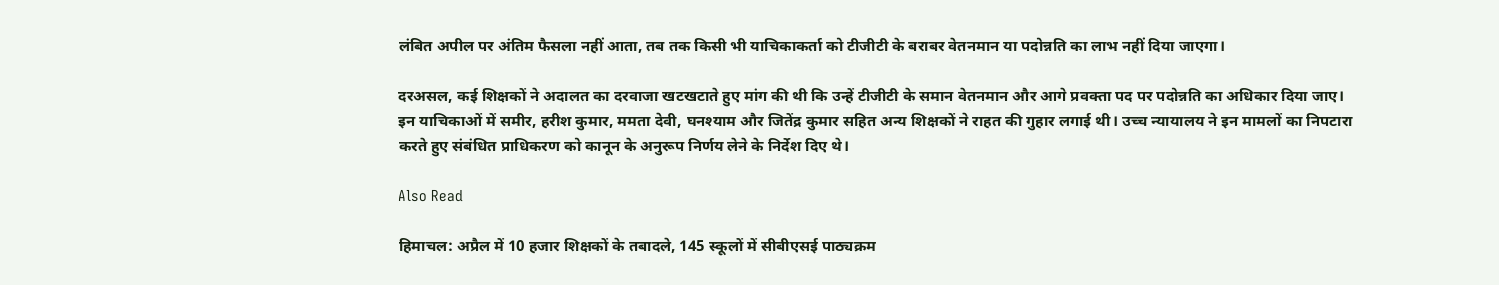लंबित अपील पर अंतिम फैसला नहीं आता, तब तक किसी भी याचिकाकर्ता को टीजीटी के बराबर वेतनमान या पदोन्नति का लाभ नहीं दिया जाएगा।

दरअसल, कई शिक्षकों ने अदालत का दरवाजा खटखटाते हुए मांग की थी कि उन्हें टीजीटी के समान वेतनमान और आगे प्रवक्ता पद पर पदोन्नति का अधिकार दिया जाए। इन याचिकाओं में समीर, हरीश कुमार, ममता देवी, घनश्याम और जितेंद्र कुमार सहित अन्य शिक्षकों ने राहत की गुहार लगाई थी। उच्च न्यायालय ने इन मामलों का निपटारा करते हुए संबंधित प्राधिकरण को कानून के अनुरूप निर्णय लेने के निर्देश दिए थे।

Also Read

हिमाचल: अप्रैल में 10 हजार शिक्षकों के तबादले, 145 स्कूलों में सीबीएसई पाठ्यक्रम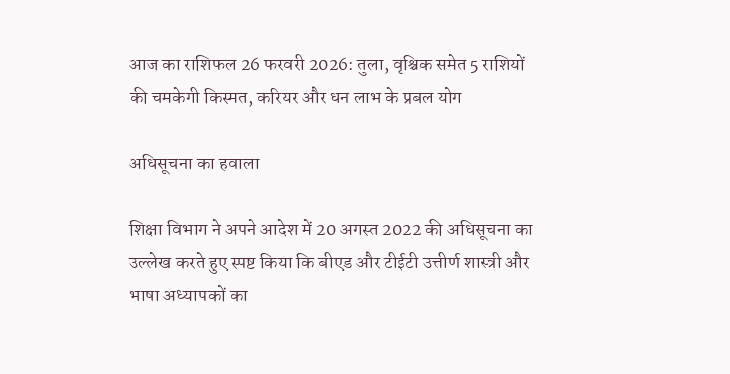आज का राशिफल 26 फरवरी 2026: तुला, वृश्चिक समेत 5 राशियों की चमकेगी किस्मत, करियर और धन लाभ के प्रबल योग

अधिसूचना का हवाला

शिक्षा विभाग ने अपने आदेश में 20 अगस्त 2022 की अधिसूचना का उल्लेख करते हुए स्पष्ट किया कि बीएड और टीईटी उत्तीर्ण शास्त्री और भाषा अध्यापकों का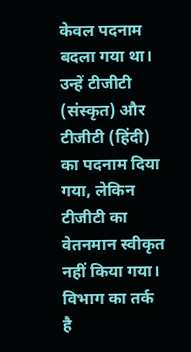केवल पदनाम बदला गया था। उन्हें टीजीटी (संस्कृत) और टीजीटी (हिंदी) का पदनाम दिया गया, लेकिन टीजीटी का वेतनमान स्वीकृत नहीं किया गया। विभाग का तर्क है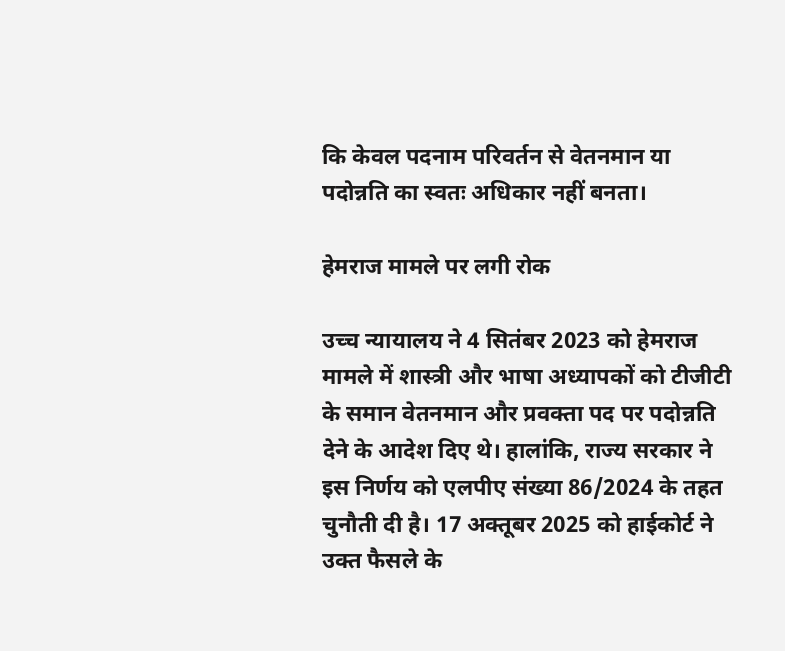कि केवल पदनाम परिवर्तन से वेतनमान या पदोन्नति का स्वतः अधिकार नहीं बनता।

हेमराज मामले पर लगी रोक

उच्च न्यायालय ने 4 सितंबर 2023 को हेमराज मामले में शास्त्री और भाषा अध्यापकों को टीजीटी के समान वेतनमान और प्रवक्ता पद पर पदोन्नति देने के आदेश दिए थे। हालांकि, राज्य सरकार ने इस निर्णय को एलपीए संख्या 86/2024 के तहत चुनौती दी है। 17 अक्तूबर 2025 को हाईकोर्ट ने उक्त फैसले के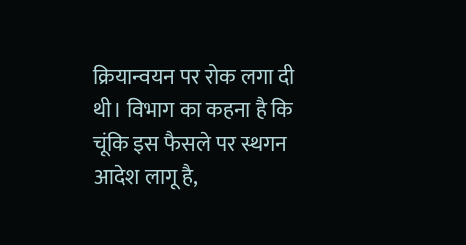क्रियान्वयन पर रोक लगा दी थी। विभाग का कहना है कि चूंकि इस फैसले पर स्थगन आदेश लागू है,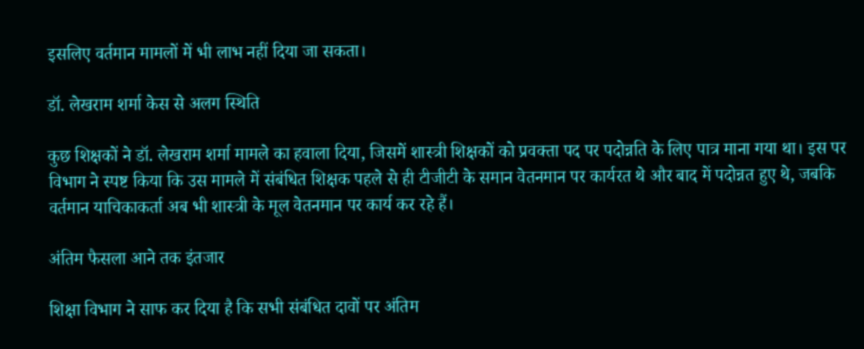इसलिए वर्तमान मामलों में भी लाभ नहीं दिया जा सकता।

डॉ. लेखराम शर्मा केस से अलग स्थिति

कुछ शिक्षकों ने डॉ. लेखराम शर्मा मामले का हवाला दिया, जिसमें शास्त्री शिक्षकों को प्रवक्ता पद पर पदोन्नति के लिए पात्र माना गया था। इस पर विभाग ने स्पष्ट किया कि उस मामले में संबंधित शिक्षक पहले से ही टीजीटी के समान वेतनमान पर कार्यरत थे और बाद में पदोन्नत हुए थे, जबकि वर्तमान याचिकाकर्ता अब भी शास्त्री के मूल वेतनमान पर कार्य कर रहे हैं।

अंतिम फैसला आने तक इंतजार

शिक्षा विभाग ने साफ कर दिया है कि सभी संबंधित दावों पर अंतिम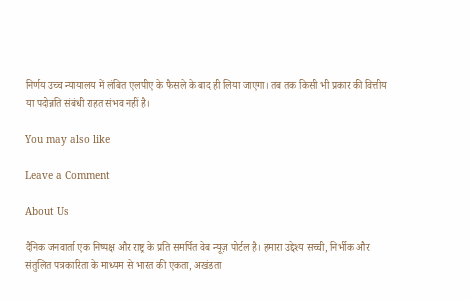निर्णय उच्च न्यायालय में लंबित एलपीए के फैसले के बाद ही लिया जाएगा। तब तक किसी भी प्रकार की वित्तीय या पदोन्नति संबंधी राहत संभव नहीं है।

You may also like

Leave a Comment

About Us

दैनिक जनवार्ता एक निष्पक्ष और राष्ट्र के प्रति समर्पित वेब न्यूज़ पोर्टल है। हमारा उद्देश्य सच्ची, निर्भीक और संतुलित पत्रकारिता के माध्यम से भारत की एकता, अखंडता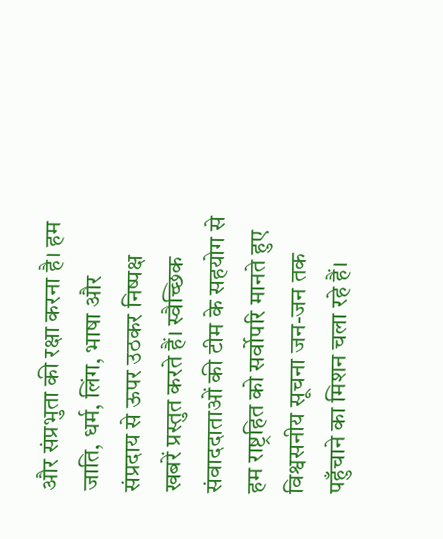और संप्रभुता की रक्षा करना है। हम जाति, धर्म, लिंग, भाषा और संप्रदाय से ऊपर उठकर निष्पक्ष खबरें प्रस्तुत करते हैं। स्वैच्छिक संवाददाताओं की टीम के सहयोग से हम राष्ट्रहित को सर्वोपरि मानते हुए विश्वसनीय सूचना जन-जन तक पहुँचाने का मिशन चला रहे हैं।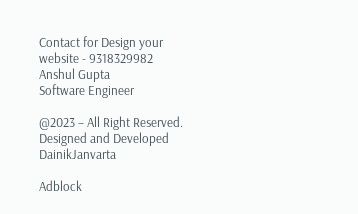Contact for Design your website - 9318329982
Anshul Gupta
Software Engineer

@2023 – All Right Reserved. Designed and Developed DainikJanvarta

Adblock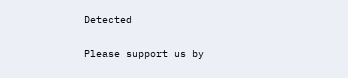Detected

Please support us by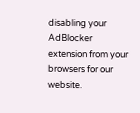disabling your AdBlocker extension from your browsers for our website.